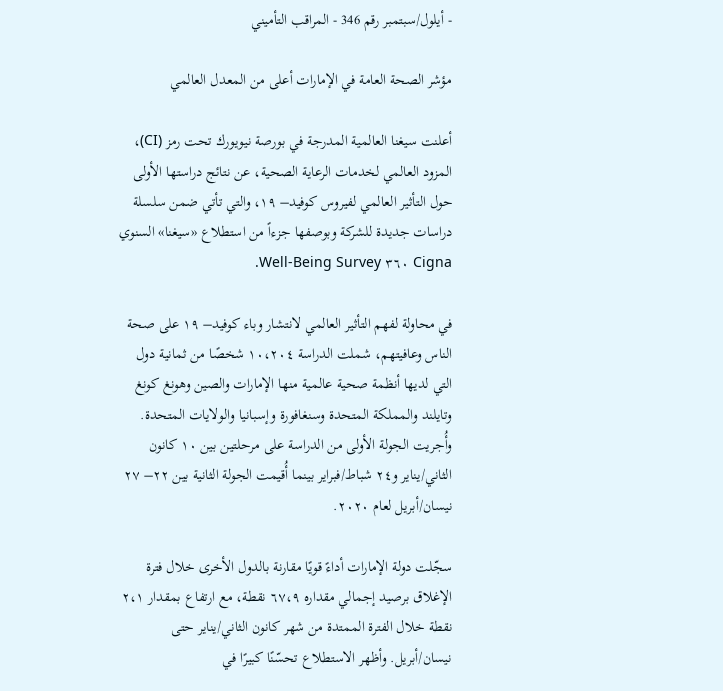- أيلول/سبتمبر رقم 346 - المراقب التأميني

مؤشر الصحة العامة في الإمارات أعلى من المعدل العالمي

أعلنت سيغنا العالمية المدرجة في بورصة نيويورك تحت رمز (CI)، المزود العالمي لخدمات الرعاية الصحية، عن نتائج دراستها الأولى حول التأثير العالمي لفيروس كوفيد– ١٩، والتي تأتي ضمن سلسلة دراسات جديدة للشركة وبوصفها جزءاً من استطلاع «سيغنا» السنوي Cigna ٣٦٠ Well-Being Survey.

في محاولة لفهم التأثير العالمي لانتشار وباء كوفيد– ١٩ على صحة الناس وعافيتهم، شملت الدراسة ١٠،٢٠٤ شخصًا من ثمانية دول التي لديها أنظمة صحية عالمية منها الإمارات والصين وهونغ كونغ وتايلند والمملكة المتحدة وسنغافورة وإسبانيا والولايات المتحدة. وأُجريت الجولة الأولى من الدراسة على مرحلتين بين ١٠ كانون الثاني/يناير و٢٤ شباط/فبراير بينما أُقيمت الجولة الثانية بين ٢٢– ٢٧ نيسان/أبريل لعام ٢٠٢٠.

سجّلت دولة الإمارات أداءً قويًا مقارنة بالدول الأخرى خلال فترة الإغلاق برصيد إجمالي مقداره ٦٧،٩ نقطة، مع ارتفاع بمقدار ٢،١ نقطة خلال الفترة الممتدة من شهر كانون الثاني/يناير حتى نيسان/أبريل. وأظهر الاستطلاع تحسّنًا كبيرًا في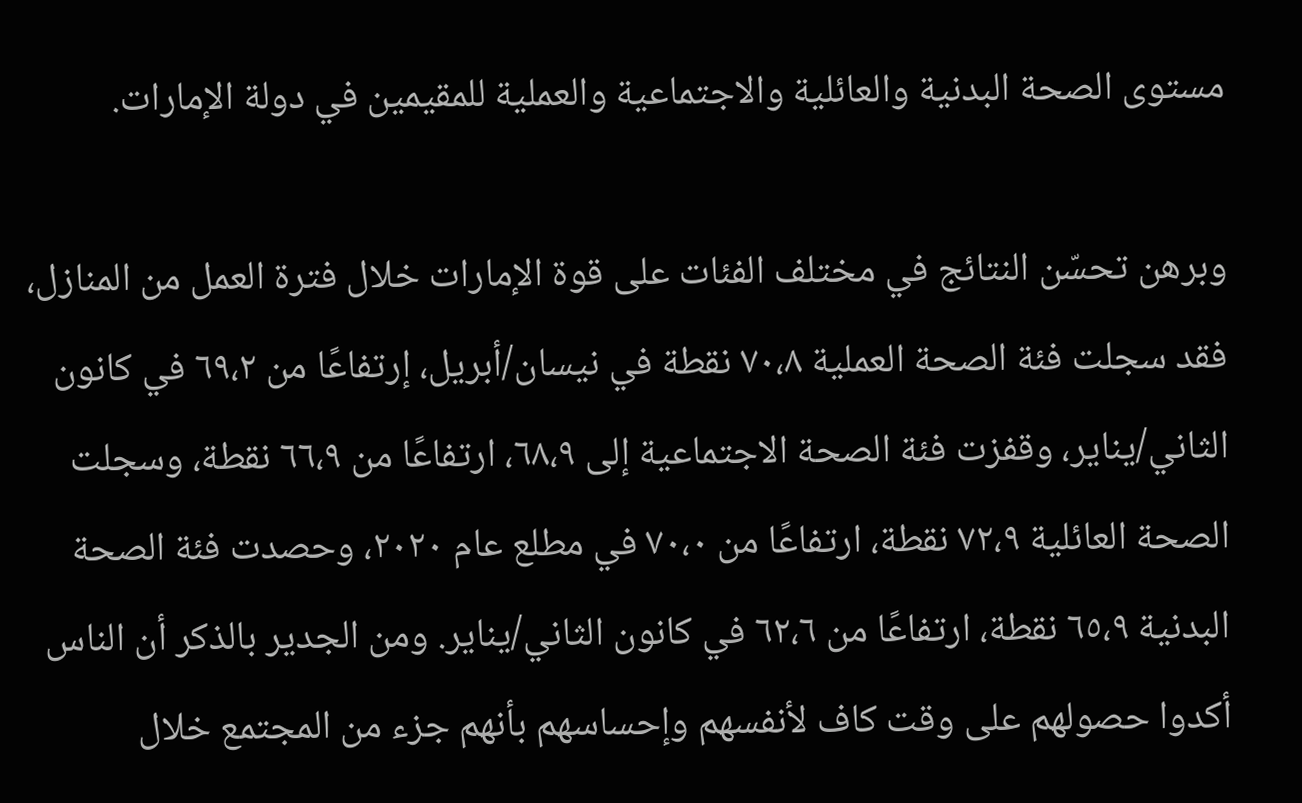مستوى الصحة البدنية والعائلية والاجتماعية والعملية للمقيمين في دولة الإمارات.

وبرهن تحسّن النتائج في مختلف الفئات على قوة الإمارات خلال فترة العمل من المنازل، فقد سجلت فئة الصحة العملية ٧٠،٨ نقطة في نيسان/أبريل، إرتفاعًا من ٦٩،٢ في كانون الثاني/يناير، وقفزت فئة الصحة الاجتماعية إلى ٦٨،٩، ارتفاعًا من ٦٦،٩ نقطة، وسجلت الصحة العائلية ٧٢،٩ نقطة، ارتفاعًا من ٧٠،٠ في مطلع عام ٢٠٢٠، وحصدت فئة الصحة البدنية ٦٥،٩ نقطة، ارتفاعًا من ٦٢،٦ في كانون الثاني/يناير. ومن الجدير بالذكر أن الناس أكدوا حصولهم على وقت كاف لأنفسهم وإحساسهم بأنهم جزء من المجتمع خلال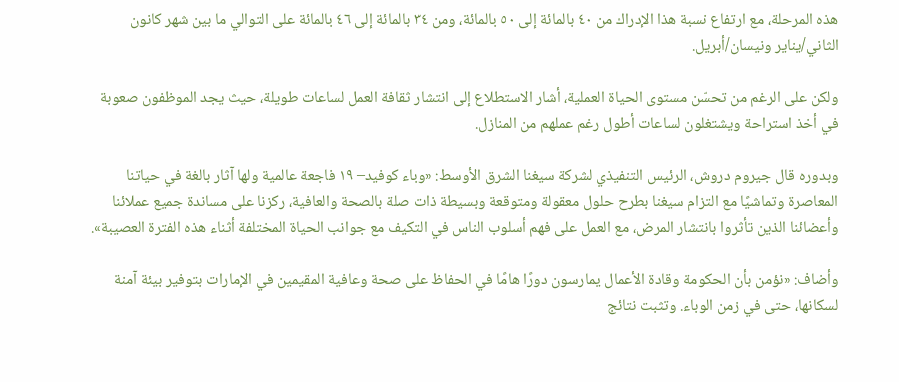هذه المرحلة، مع ارتفاع نسبة هذا الإدراك من ٤٠ بالمائة إلى ٥٠ بالمائة، ومن ٣٤ بالمائة إلى ٤٦ بالمائة على التوالي ما بين شهر كانون الثاني/يناير ونيسان/أبريل.

ولكن على الرغم من تحسّن مستوى الحياة العملية، أشار الاستطلاع إلى انتشار ثقافة العمل لساعات طويلة، حيث يجد الموظفون صعوبة في أخذ استراحة ويشتغلون لساعات أطول رغم عملهم من المنازل.

وبدوره قال جيروم دروش، الرئيس التنفيذي لشركة سيغنا الشرق الأوسط: «وباء كوفيد– ١٩ فاجعة عالمية ولها آثار بالغة في حياتنا المعاصرة وتماشيًا مع التزام سيغنا بطرح حلول معقولة ومتوقعة وبسيطة ذات صلة بالصحة والعافية، ركزنا على مساندة جميع عملائنا وأعضائنا الذين تأثروا بانتشار المرض، مع العمل على فهم أسلوب الناس في التكيف مع جوانب الحياة المختلفة أثناء هذه الفترة العصيبة».

وأضاف: «نؤمن بأن الحكومة وقادة الأعمال يمارسون دورًا هامًا في الحفاظ على صحة وعافية المقيمين في الإمارات بتوفير بيئة آمنة لسكانها، حتى في زمن الوباء. وتثبت نتائج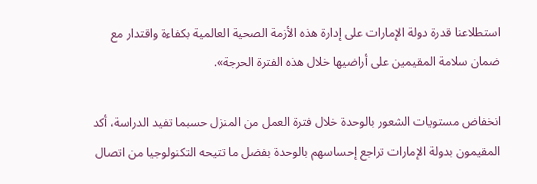استطلاعنا قدرة دولة الإمارات على إدارة هذه الأزمة الصحية العالمية بكفاءة واقتدار مع ضمان سلامة المقيمين على أراضيها خلال هذه الفترة الحرجة».

انخفاض مستويات الشعور بالوحدة خلال فترة العمل من المنزل حسبما تفيد الدراسة، أكد المقيمون بدولة الإمارات تراجع إحساسهم بالوحدة بفضل ما تتيحه التكنولوجيا من اتصال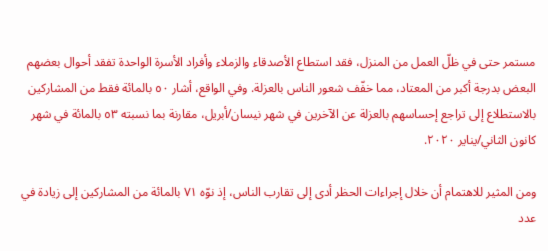مستمر حتى في ظلّ العمل من المنزل، فقد استطاع الأصدقاء والزملاء وأفراد الأسرة الواحدة تفقد أحوال بعضهم البعض بدرجة أكبر من المعتاد، مما خفّف شعور الناس بالعزلة. وفي الواقع، أشار ٥٠ بالمائة فقط من المشاركين بالاستطلاع إلى تراجع إحساسهم بالعزلة عن الآخرين في شهر نيسان/أبريل، مقارنة بما نسبته ٥٣ بالمائة في شهر كانون الثاني/يناير ٢٠٢٠.

ومن المثير للاهتمام أن خلال إجراءات الحظر أدى إلى تقارب الناس، إذ نوّه ٧١ بالمائة من المشاركين إلى زيادة في عدد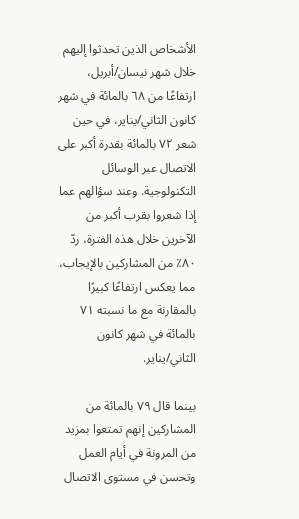الأشخاص الذين تحدثوا إليهم خلال شهر نيسان/أبريل، ارتفاعًا من ٦٨ بالمائة في شهر كانون الثاني/يناير، في حين شعر ٧٢ بالمائة بقدرة أكبر على الاتصال عبر الوسائل التكنولوجية. وعند سؤالهم عما إذا شعروا بقرب أكبر من الآخرين خلال هذه الفترة، ردّ ٨٠٪ من المشاركين بالإيجاب، مما يعكس ارتفاعًا كبيرًا بالمقارنة مع ما نسبته ٧١ بالمائة في شهر كانون الثاني/يناير.

بينما قال ٧٩ بالمائة من المشاركين إنهم تمتعوا بمزيد من المرونة في أيام العمل وتحسن في مستوى الاتصال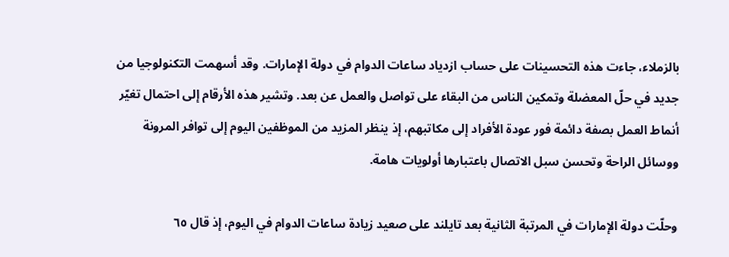بالزملاء، جاءت هذه التحسينات على حساب ازدياد ساعات الدوام في دولة الإمارات. وقد أسهمت التكنولوجيا من جديد في حلّ المعضلة وتمكين الناس من البقاء على تواصل والعمل عن بعد. وتشير هذه الأرقام إلى احتمال تغيّر أنماط العمل بصفة دائمة فور عودة الأفراد إلى مكاتبهم، إذ ينظر المزيد من الموظفين اليوم إلى توافر المرونة ووسائل الراحة وتحسن سبل الاتصال باعتبارها أولويات هامة.

وحلّت دولة الإمارات في المرتبة الثانية بعد تايلند على صعيد زيادة ساعات الدوام في اليوم، إذ قال ٦٥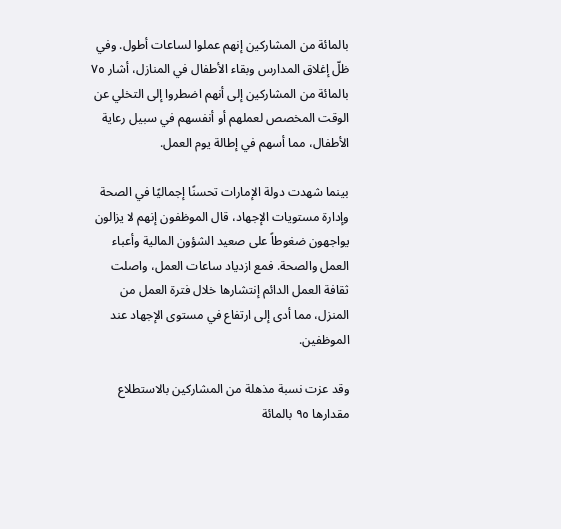بالمائة من المشاركين إنهم عملوا لساعات أطول. وفي ظلّ إغلاق المدارس وبقاء الأطفال في المنازل، أشار ٧٥ بالمائة من المشاركين إلى أنهم اضطروا إلى التخلي عن الوقت المخصص لعملهم أو أنفسهم في سبيل رعاية الأطفال، مما أسهم في إطالة يوم العمل.

بينما شهدت دولة الإمارات تحسنًا إجماليًا في الصحة وإدارة مستويات الإجهاد، قال الموظفون إنهم لا يزالون يواجهون ضغوطاً على صعيد الشؤون المالية وأعباء العمل والصحة. فمع ازدياد ساعات العمل، واصلت ثقافة العمل الدائم إنتشارها خلال فترة العمل من المنزل، مما أدى إلى ارتفاع في مستوى الإجهاد عند الموظفين.

وقد عزت نسبة مذهلة من المشاركين بالاستطلاع مقدارها ٩٥ بالمائة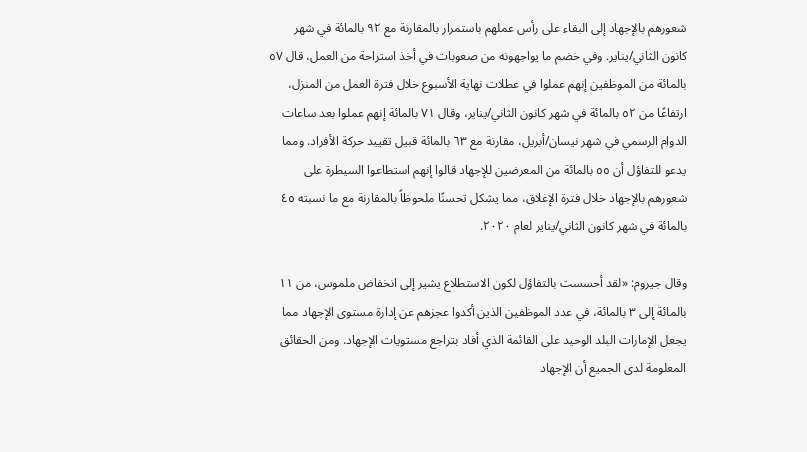شعورهم بالإجهاد إلى البقاء على رأس عملهم باستمرار بالمقارنة مع ٩٢ بالمائة في شهر كانون الثاني/يناير. وفي خضم ما يواجهونه من صعوبات في أخذ استراحة من العمل، قال ٥٧ بالمائة من الموظفين إنهم عملوا في عطلات نهاية الأسبوع خلال فترة العمل من المنزل، ارتفاعًا من ٥٢ بالمائة في شهر كانون الثاني/يناير، وقال ٧١ بالمائة إنهم عملوا بعد ساعات الدوام الرسمي في شهر نيسان/أبريل، مقارنة مع ٦٣ بالمائة قبيل تقييد حركة الأفراد. ومما يدعو للتفاؤل أن ٥٥ بالمائة من المعرضين للإجهاد قالوا إنهم استطاعوا السيطرة على شعورهم بالإجهاد خلال فترة الإغلاق، مما يشكل تحسنًا ملحوظاً بالمقارنة مع ما نسبته ٤٥ بالمائة في شهر كانون الثاني/يناير لعام ٢٠٢٠.

وقال جيروم: «لقد أحسست بالتفاؤل لكون الاستطلاع يشير إلى انخفاض ملموس، من ١١ بالمائة إلى ٣ بالمائة، في عدد الموظفين الذين أكدوا عجزهم عن إدارة مستوى الإجهاد مما يجعل الإمارات البلد الوحيد على القائمة الذي أفاد بتراجع مستويات الإجهاد. ومن الحقائق المعلومة لدى الجميع أن الإجهاد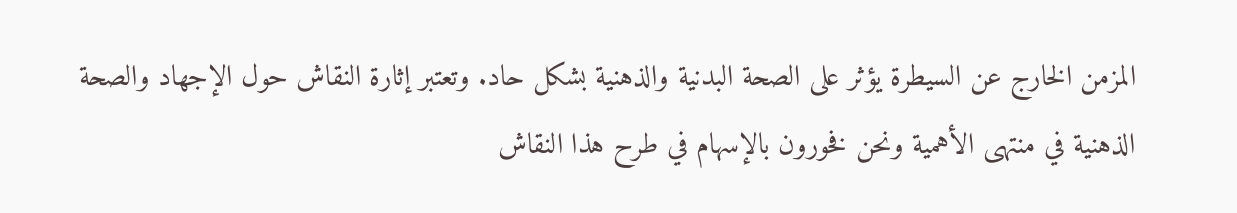المزمن الخارج عن السيطرة يؤثر على الصحة البدنية والذهنية بشكل حاد. وتعتبر إثارة النقاش حول الإجهاد والصحة الذهنية في منتهى الأهمية ونحن فخورون بالإسهام في طرح هذا النقاش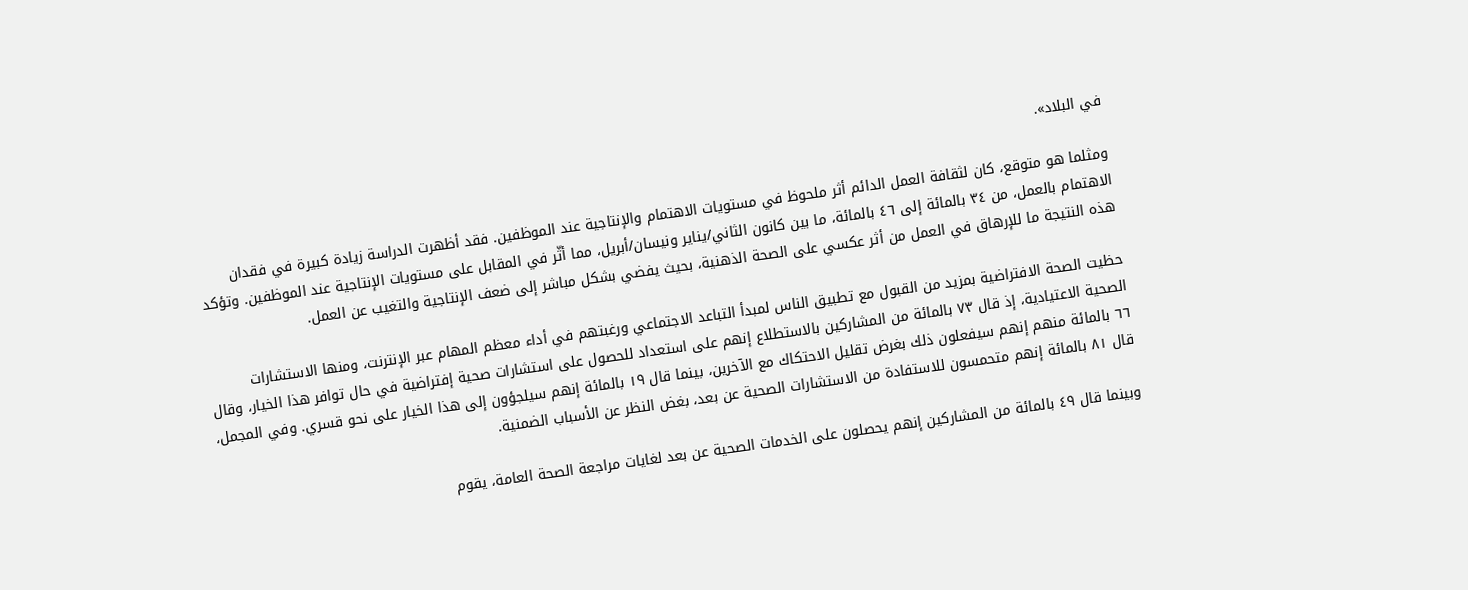في البلاد».

ومثلما هو متوقع، كان لثقافة العمل الدائم أثر ملحوظ في مستويات الاهتمام والإنتاجية عند الموظفين. فقد أظهرت الدراسة زيادة كبيرة في فقدان الاهتمام بالعمل، من ٣٤ بالمائة إلى ٤٦ بالمائة، ما بين كانون الثاني/يناير ونيسان/أبريل، مما أثّر في المقابل على مستويات الإنتاجية عند الموظفين. وتؤكد هذه النتيجة ما للإرهاق في العمل من أثر عكسي على الصحة الذهنية، بحيث يفضي بشكل مباشر إلى ضعف الإنتاجية والتغيب عن العمل.

حظيت الصحة الافتراضية بمزيد من القبول مع تطبيق الناس لمبدأ التباعد الاجتماعي ورغبتهم في أداء معظم المهام عبر الإنترنت، ومنها الاستشارات الصحية الاعتيادية، إذ قال ٧٣ بالمائة من المشاركين بالاستطلاع إنهم على استعداد للحصول على استشارات صحية إفتراضية في حال توافر هذا الخيار، وقال ٦٦ بالمائة منهم إنهم سيفعلون ذلك بغرض تقليل الاحتكاك مع الآخرين، بينما قال ١٩ بالمائة إنهم سيلجؤون إلى هذا الخيار على نحو قسري. وفي المجمل، قال ٨١ بالمائة إنهم متحمسون للاستفادة من الاستشارات الصحية عن بعد، بغض النظر عن الأسباب الضمنية.

وبينما قال ٤٩ بالمائة من المشاركين إنهم يحصلون على الخدمات الصحية عن بعد لغايات مراجعة الصحة العامة، يقوم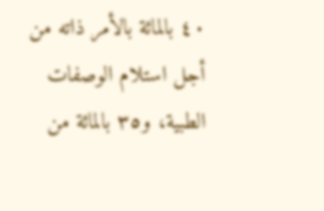٤٠ بالمائة بالأمر ذاته من أجل استلام الوصفات الطبية، و٣٥ بالمائة من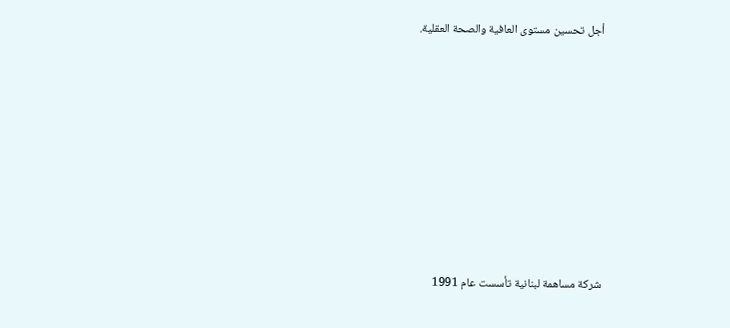أجل تحسين مستوى العافية والصحة العقلية.









شركة مساهمة لبنانية تأسست عام 1991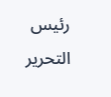رئيس التحرير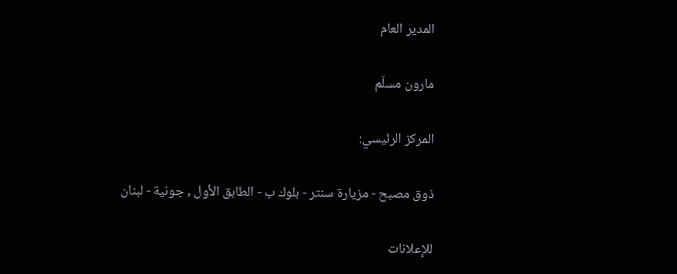المدير العام

مارون مسلّم

المركز الرئيسي:

ذوق مصبح - مزيارة سنتر - بلوك ب - الطابق الأول , جونية - لبنان

للإعلانات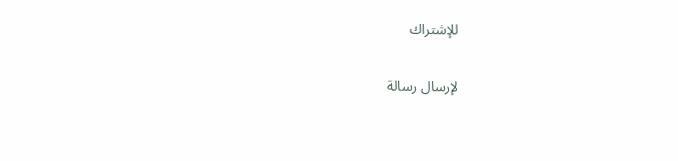للإشتراك

لإرسال رسالة